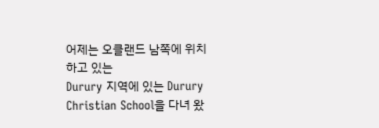어제는 오클랜드 남쪽에 위치 하고 있는
Durury 지역에 있는 Durury Christian School을 다녀 왔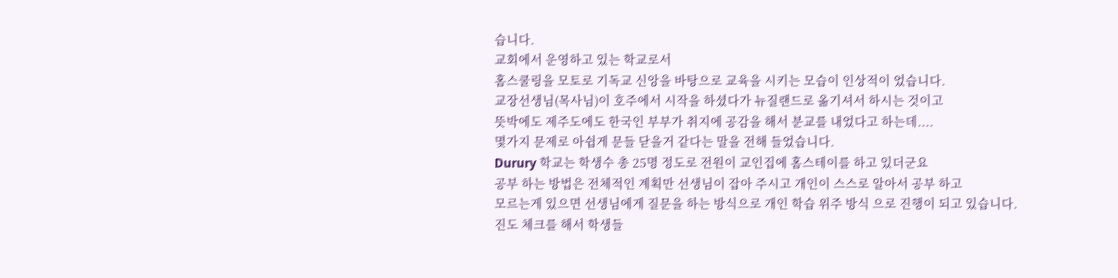습니다.
교회에서 운영하고 있는 학교로서
홈스쿨링을 모토로 기독교 신앙을 바탕으로 교육을 시키는 모습이 인상적이 었습니다.
교장선생님(목사님)이 호주에서 시작을 하셨다가 뉴질랜드로 옮기셔서 하시는 것이고
뜻박에도 제주도에도 한국인 부부가 취지에 공감을 해서 분교를 내었다고 하는데....
몇가지 문제로 아쉽게 문들 닫을거 같다는 말을 전해 들었습니다.
Durury 학교는 학생수 총 25명 정도로 전원이 교인집에 홈스테이를 하고 있더군요
공부 하는 방법은 전체적인 계획만 선생님이 잡아 주시고 개인이 스스로 알아서 공부 하고
모르는게 있으면 선생님에게 질문을 하는 방식으로 개인 학습 위주 방식 으로 진행이 되고 있습니다.
진도 체크를 해서 학생들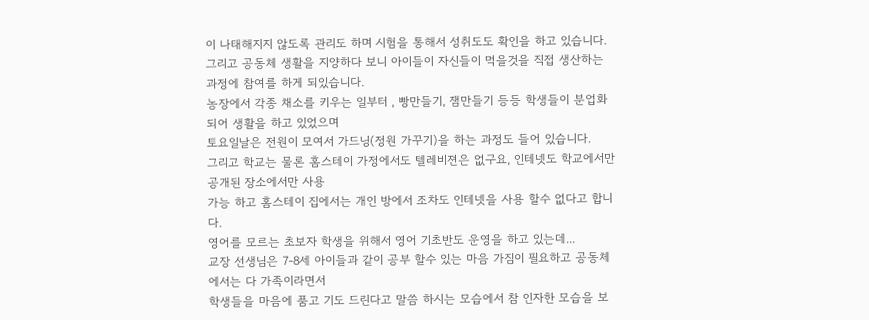이 나태해지지 않도록 관리도 하며 시험을 통해서 성취도도 확인을 하고 있습니다.
그리고 공동체 생활을 지양하다 보니 아이들이 자신들이 먹을것을 직접 생산하는 과정에 참여를 하게 되있습니다.
농장에서 각종 채소를 키우는 일부터 , 빵만들기, 잼만들기 등등 학생들이 분업화 되어 생활을 하고 있었으며
토요일날은 전원이 모여서 가드닝(정원 가꾸기)을 하는 과정도 들어 있습니다.
그리고 학교는 물론 홈스테이 가정에서도 텔레비젼은 없구요, 인테넷도 학교에서만 공개된 장소에서만 사용
가능 하고 홈스테이 집에서는 개인 방에서 조차도 인테넷을 사용 할수 없다고 합니다.
영어를 모르는 초보자 학생을 위해서 영어 기초반도 운영을 하고 있는데...
교장 선생님은 7-8세 아이들과 같이 공부 할수 있는 마음 가짐이 필요하고 공동체에서는 다 가족이라면서
학생들을 마음에 품고 기도 드린다고 말씀 하시는 모습에서 참 인자한 모습을 보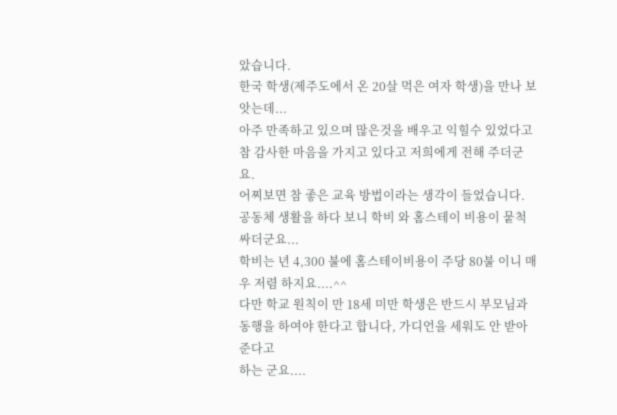았습니다.
한국 학생(제주도에서 온 20살 먹은 여자 학생)을 만나 보앗는데...
아주 만족하고 있으며 많은것을 배우고 익힐수 있었다고 참 감사한 마음을 가지고 있다고 저희에게 전해 주더군요.
어찌보면 참 좋은 교육 방법이라는 생각이 들었습니다.
공동체 생활을 하다 보니 학비 와 홈스테이 비용이 뭍척 싸더군요...
학비는 년 4,300 불에 홈스테이비용이 주당 80불 이니 매우 저렴 하지요....^^
다만 학교 원칙이 만 18세 미만 학생은 반드시 부모님과 동행을 하여야 한다고 합니다, 가디언을 세워도 안 받아 준다고
하는 군요....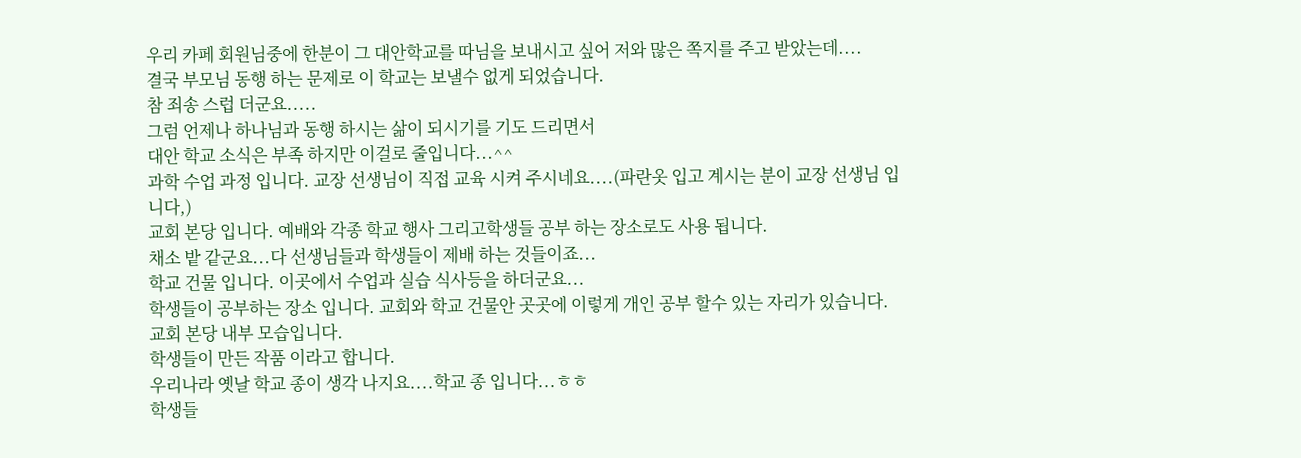우리 카페 회원님중에 한분이 그 대안학교를 따님을 보내시고 싶어 저와 많은 쪽지를 주고 받았는데....
결국 부모님 동행 하는 문제로 이 학교는 보낼수 없게 되었습니다.
참 죄송 스럽 더군요.....
그럼 언제나 하나님과 동행 하시는 삶이 되시기를 기도 드리면서
대안 학교 소식은 부족 하지만 이걸로 줄입니다...^^
과학 수업 과정 입니다. 교장 선생님이 직접 교육 시켜 주시네요....(파란옷 입고 계시는 분이 교장 선생님 입니다,)
교회 본당 입니다. 예배와 각종 학교 행사 그리고학생들 공부 하는 장소로도 사용 됩니다.
채소 밭 같군요...다 선생님들과 학생들이 제배 하는 것들이죠...
학교 건물 입니다. 이곳에서 수업과 실습 식사등을 하더군요...
학생들이 공부하는 장소 입니다. 교회와 학교 건물안 곳곳에 이렇게 개인 공부 할수 있는 자리가 있습니다.
교회 본당 내부 모습입니다.
학생들이 만든 작품 이라고 합니다.
우리나라 옛날 학교 종이 생각 나지요....학교 종 입니다...ㅎㅎ
학생들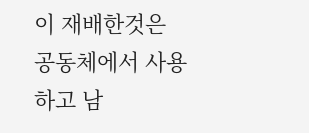이 재배한것은 공동체에서 사용하고 남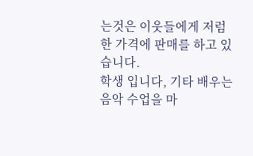는것은 이웃들에게 저럼한 가격에 판매를 하고 있습니다.
학생 입니다, 기타 배우는 음악 수업을 마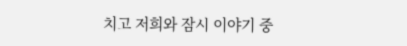치고 저희와 잠시 이야기 중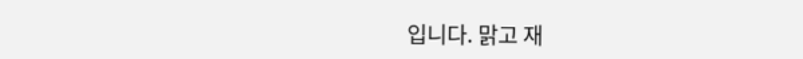입니다. 맑고 재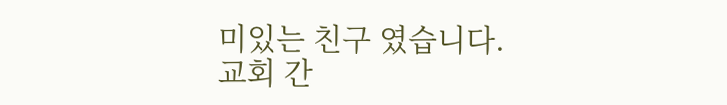미있는 친구 였습니다.
교회 간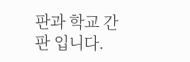판과 학교 간판 입니다.